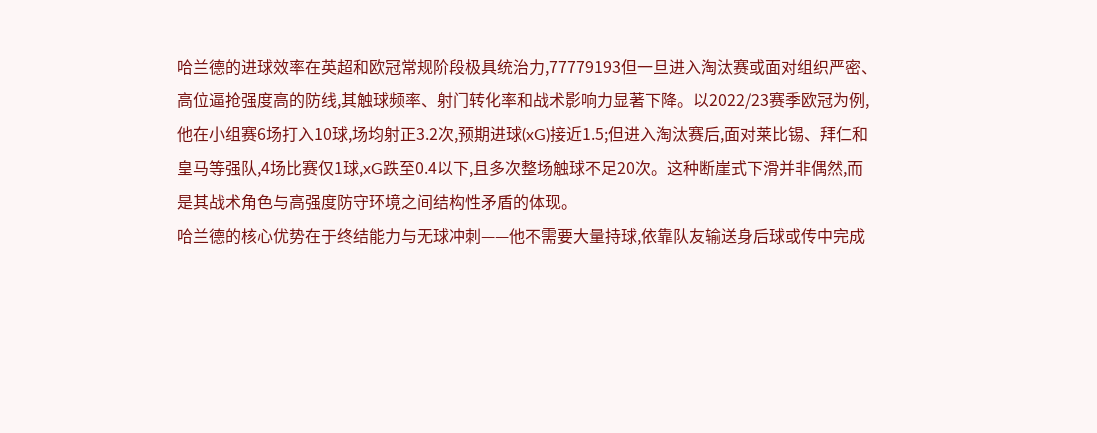哈兰德的进球效率在英超和欧冠常规阶段极具统治力,77779193但一旦进入淘汰赛或面对组织严密、高位逼抢强度高的防线,其触球频率、射门转化率和战术影响力显著下降。以2022/23赛季欧冠为例,他在小组赛6场打入10球,场均射正3.2次,预期进球(xG)接近1.5;但进入淘汰赛后,面对莱比锡、拜仁和皇马等强队,4场比赛仅1球,xG跌至0.4以下,且多次整场触球不足20次。这种断崖式下滑并非偶然,而是其战术角色与高强度防守环境之间结构性矛盾的体现。
哈兰德的核心优势在于终结能力与无球冲刺——他不需要大量持球,依靠队友输送身后球或传中完成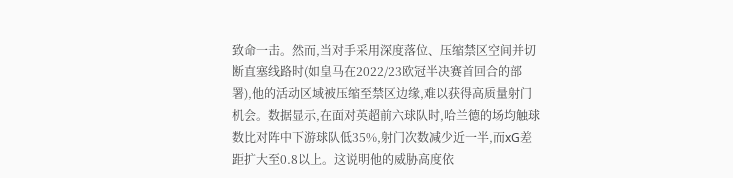致命一击。然而,当对手采用深度落位、压缩禁区空间并切断直塞线路时(如皇马在2022/23欧冠半决赛首回合的部署),他的活动区域被压缩至禁区边缘,难以获得高质量射门机会。数据显示,在面对英超前六球队时,哈兰德的场均触球数比对阵中下游球队低35%,射门次数减少近一半,而xG差距扩大至0.8以上。这说明他的威胁高度依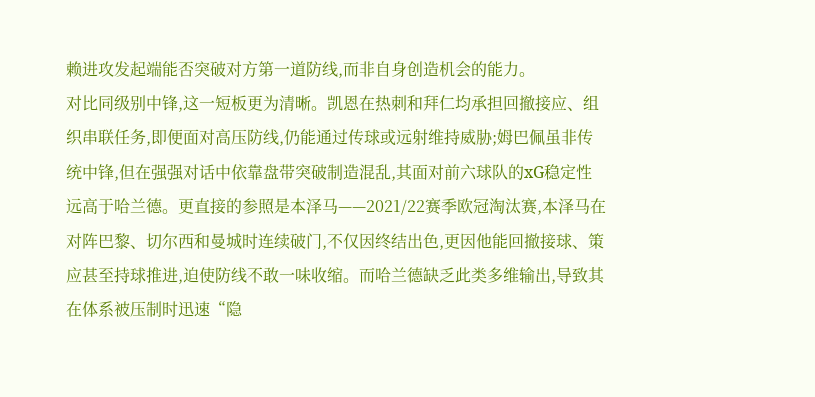赖进攻发起端能否突破对方第一道防线,而非自身创造机会的能力。
对比同级别中锋,这一短板更为清晰。凯恩在热刺和拜仁均承担回撤接应、组织串联任务,即便面对高压防线,仍能通过传球或远射维持威胁;姆巴佩虽非传统中锋,但在强强对话中依靠盘带突破制造混乱,其面对前六球队的xG稳定性远高于哈兰德。更直接的参照是本泽马——2021/22赛季欧冠淘汰赛,本泽马在对阵巴黎、切尔西和曼城时连续破门,不仅因终结出色,更因他能回撤接球、策应甚至持球推进,迫使防线不敢一味收缩。而哈兰德缺乏此类多维输出,导致其在体系被压制时迅速“隐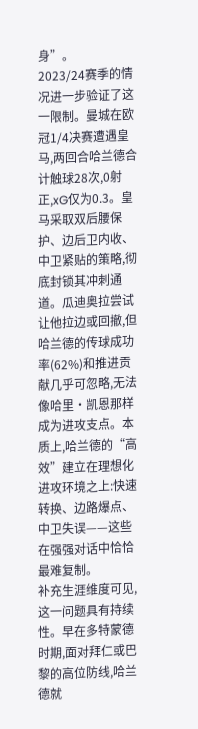身”。
2023/24赛季的情况进一步验证了这一限制。曼城在欧冠1/4决赛遭遇皇马,两回合哈兰德合计触球28次,0射正,xG仅为0.3。皇马采取双后腰保护、边后卫内收、中卫紧贴的策略,彻底封锁其冲刺通道。瓜迪奥拉尝试让他拉边或回撤,但哈兰德的传球成功率(62%)和推进贡献几乎可忽略,无法像哈里·凯恩那样成为进攻支点。本质上,哈兰德的“高效”建立在理想化进攻环境之上:快速转换、边路爆点、中卫失误——这些在强强对话中恰恰最难复制。
补充生涯维度可见,这一问题具有持续性。早在多特蒙德时期,面对拜仁或巴黎的高位防线,哈兰德就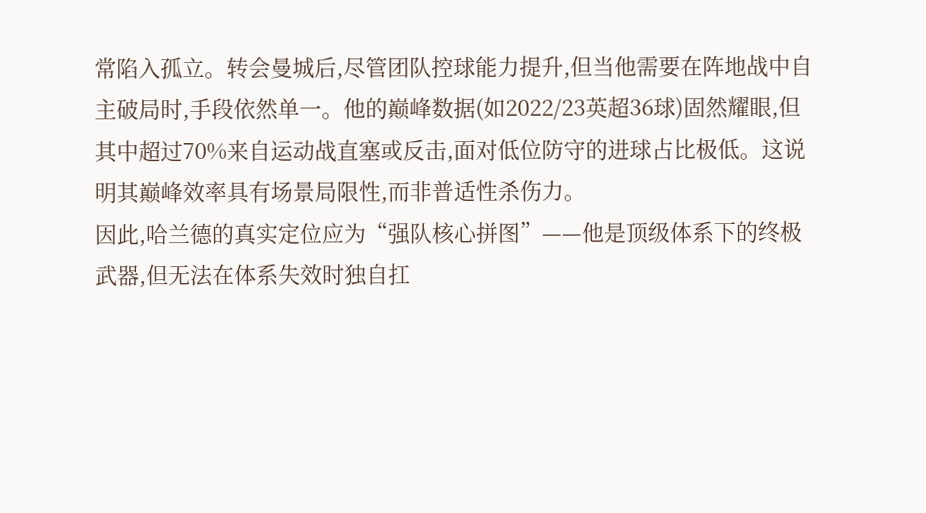常陷入孤立。转会曼城后,尽管团队控球能力提升,但当他需要在阵地战中自主破局时,手段依然单一。他的巅峰数据(如2022/23英超36球)固然耀眼,但其中超过70%来自运动战直塞或反击,面对低位防守的进球占比极低。这说明其巅峰效率具有场景局限性,而非普适性杀伤力。
因此,哈兰德的真实定位应为“强队核心拼图”——他是顶级体系下的终极武器,但无法在体系失效时独自扛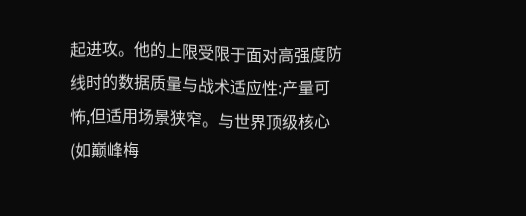起进攻。他的上限受限于面对高强度防线时的数据质量与战术适应性:产量可怖,但适用场景狭窄。与世界顶级核心(如巅峰梅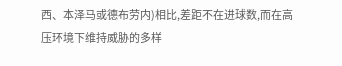西、本泽马或德布劳内)相比,差距不在进球数,而在高压环境下维持威胁的多样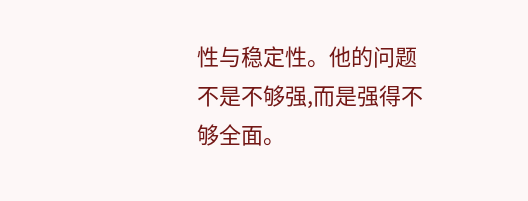性与稳定性。他的问题不是不够强,而是强得不够全面。